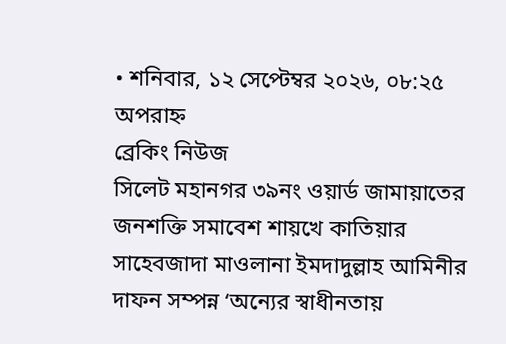• শনিবার, ১২ সেপ্টেম্বর ২০২৬, ০৮:২৫ অপরাহ্ন
ব্রেকিং নিউজ
সিলেট মহানগর ৩৯নং ওয়ার্ড জামায়াতের জনশক্তি সমাবেশ শায়খে কাতিয়ার সাহেবজাদা মাওলানা ইমদাদুল্লাহ আমিনীর দাফন সম্পন্ন ‘অন্যের স্বাধীনতায়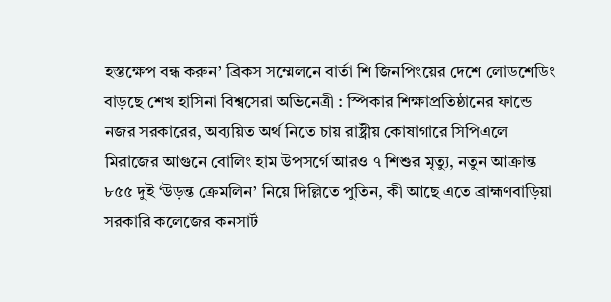হস্তক্ষেপ বন্ধ করুন’ ব্রিকস সম্মেলনে বার্তা শি জিনপিংয়ের দেশে লোডশেডিং বাড়ছে শেখ হাসিনা বিশ্বসেরা অভিনেত্রী : স্পিকার শিক্ষাপ্রতিষ্ঠানের ফান্ডে নজর সরকারের, অব্যয়িত অর্থ নিতে চায় রাষ্ট্রীয় কোষাগারে সিপিএলে মিরাজের আগুনে বোলিং হাম উপসর্গে আরও ৭ শিশুর মৃত্যু, নতুন আক্রান্ত ৮৫৫ দুই ‘উড়ন্ত ক্রেমলিন’ নিয়ে দিল্লিতে পুতিন, কী আছে এতে ব্রাহ্মণবাড়িয়া সরকারি কলেজের কনসার্ট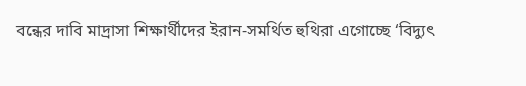বন্ধের দাবি মাদ্রাসা শিক্ষার্থীদের ইরান-সমর্থিত হুথিরা এগোচ্ছে ‘বিদ্যুৎ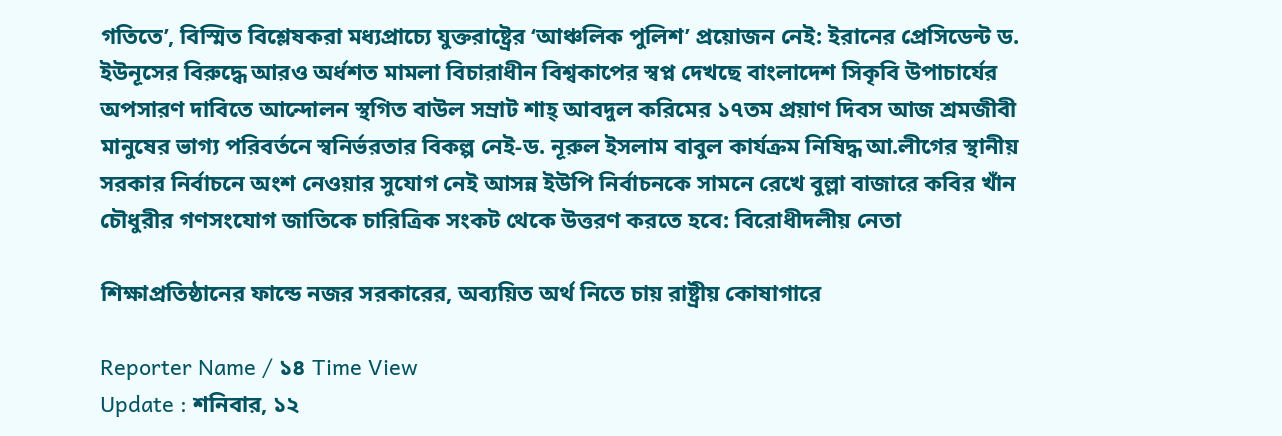গতিতে’, বিস্মিত বিশ্লেষকরা মধ্যপ্রাচ্যে যুক্তরাষ্ট্রের ‘আঞ্চলিক পুলিশ’ প্রয়োজন নেই: ইরানের প্রেসিডেন্ট ড. ইউনূসের বিরুদ্ধে আরও অর্ধশত মামলা বিচারাধীন বিশ্বকাপের স্বপ্ন দেখছে বাংলাদেশ সিকৃবি উপাচার্যের অপসারণ দাবিতে আন্দোলন স্থগিত বাউল সম্রাট শাহ্ আবদুল করিমের ১৭তম প্রয়াণ দিবস আজ শ্রমজীবী মানুষের ভাগ্য পরিবর্তনে স্বনির্ভরতার বিকল্প নেই-ড. নূরুল ইসলাম বাবুল কার্যক্রম নিষিদ্ধ আ.লীগের স্থানীয় সরকার নির্বাচনে অংশ নেওয়ার সুযোগ নেই আসন্ন ইউপি নির্বাচনকে সামনে রেখে বুল্লা বাজারে কবির খাঁন চৌধুরীর গণসংযোগ জাতিকে চারিত্রিক সংকট থেকে উত্তরণ করতে হবে: বিরোধীদলীয় নেতা

শিক্ষাপ্রতিষ্ঠানের ফান্ডে নজর সরকারের, অব্যয়িত অর্থ নিতে চায় রাষ্ট্রীয় কোষাগারে

Reporter Name / ১৪ Time View
Update : শনিবার, ১২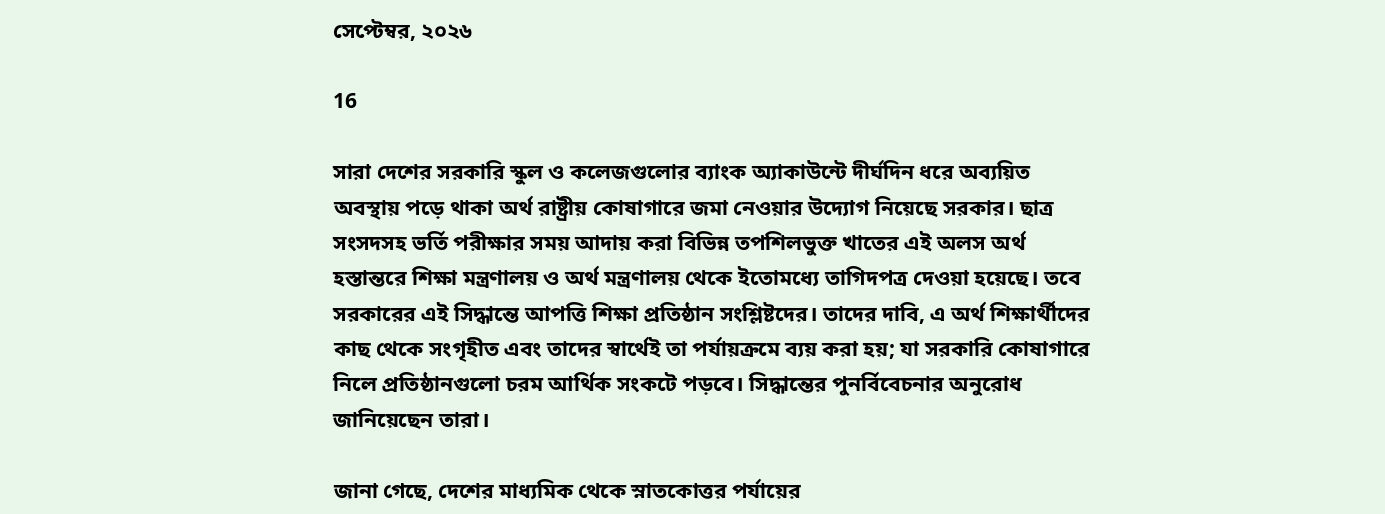সেপ্টেম্বর, ২০২৬

16

সারা দেশের সরকারি স্কুল ও কলেজগুলোর ব্যাংক অ্যাকাউন্টে দীর্ঘদিন ধরে অব্যয়িত অবস্থায় পড়ে থাকা অর্থ রাষ্ট্রীয় কোষাগারে জমা নেওয়ার উদ্যোগ নিয়েছে সরকার। ছাত্র সংসদসহ ভর্তি পরীক্ষার সময় আদায় করা বিভিন্ন তপশিলভুক্ত খাতের এই অলস অর্থ হস্তান্তরে শিক্ষা মন্ত্রণালয় ও অর্থ মন্ত্রণালয় থেকে ইতোমধ্যে তাগিদপত্র দেওয়া হয়েছে। তবে সরকারের এই সিদ্ধান্তে আপত্তি শিক্ষা প্রতিষ্ঠান সংশ্লিষ্টদের। তাদের দাবি, এ অর্থ শিক্ষার্থীদের কাছ থেকে সংগৃহীত এবং তাদের স্বার্থেই তা পর্যায়ক্রমে ব্যয় করা হয়; যা সরকারি কোষাগারে নিলে প্রতিষ্ঠানগুলো চরম আর্থিক সংকটে পড়বে। সিদ্ধান্তের পুনর্বিবেচনার অনুরোধ জানিয়েছেন তারা।

জানা গেছে, দেশের মাধ্যমিক থেকে স্নাতকোত্তর পর্যায়ের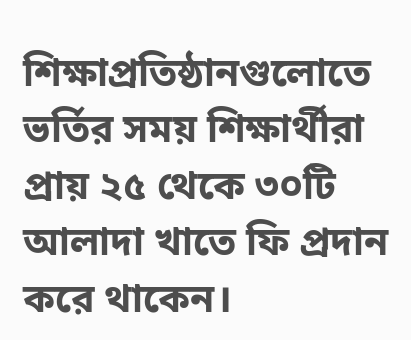শিক্ষাপ্রতিষ্ঠানগুলোতে ভর্তির সময় শিক্ষার্থীরা প্রায় ২৫ থেকে ৩০টি আলাদা খাতে ফি প্রদান করে থাকেন।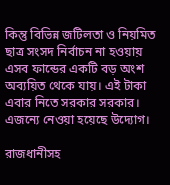কিন্তু বিভিন্ন জটিলতা ও নিয়মিত ছাত্র সংসদ নির্বাচন না হওয়ায় এসব ফান্ডের একটি বড় অংশ অব্যয়িত থেকে যায়। এই টাকা এবার নিতে সরকার সরকার। এজন্যে নেওয়া হয়েছে উদ্যোগ।

রাজধানীসহ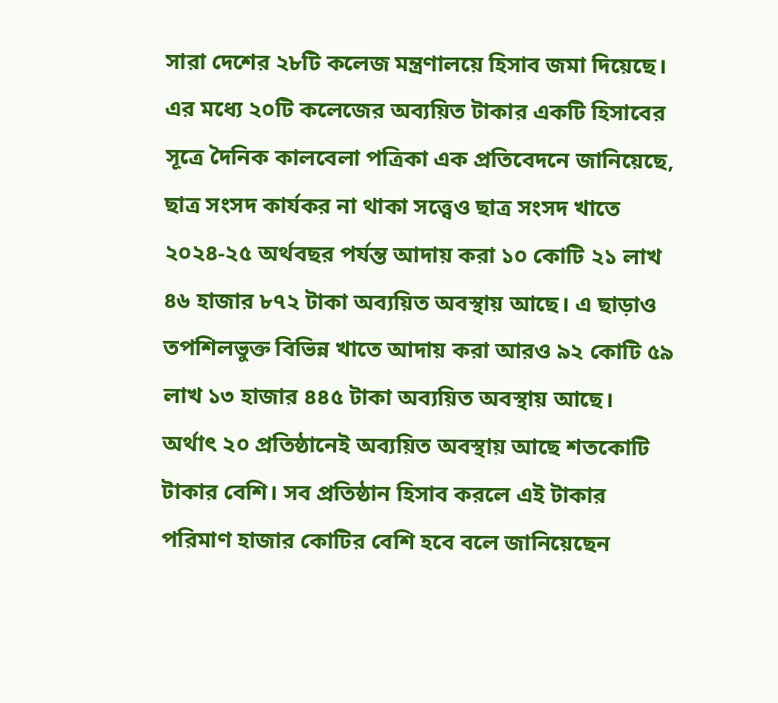সারা দেশের ২৮টি কলেজ মন্ত্রণালয়ে হিসাব জমা দিয়েছে। এর মধ্যে ২০টি কলেজের অব্যয়িত টাকার একটি হিসাবের সূত্রে দৈনিক কালবেলা পত্রিকা এক প্রতিবেদনে জানিয়েছে, ছাত্র সংসদ কার্যকর না থাকা সত্ত্বেও ছাত্র সংসদ খাতে ২০২৪-২৫ অর্থবছর পর্যন্ত আদায় করা ১০ কোটি ২১ লাখ ৪৬ হাজার ৮৭২ টাকা অব্যয়িত অবস্থায় আছে। এ ছাড়াও তপশিলভুক্ত বিভিন্ন খাতে আদায় করা আরও ৯২ কোটি ৫৯ লাখ ১৩ হাজার ৪৪৫ টাকা অব্যয়িত অবস্থায় আছে। অর্থাৎ ২০ প্রতিষ্ঠানেই অব্যয়িত অবস্থায় আছে শতকোটি টাকার বেশি। সব প্রতিষ্ঠান হিসাব করলে এই টাকার পরিমাণ হাজার কোটির বেশি হবে বলে জানিয়েছেন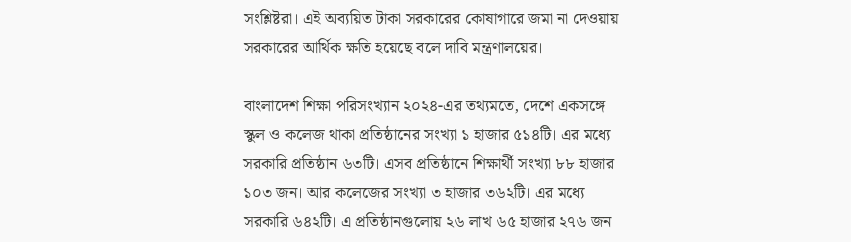সংশ্লিষ্টরা। এই অব্যয়িত টাকা সরকারের কোষাগারে জমা না দেওয়ায় সরকারের আর্থিক ক্ষতি হয়েছে বলে দাবি মন্ত্রণালয়ের।

বাংলাদেশ শিক্ষা পরিসংখ্যান ২০২৪-এর তথ্যমতে, দেশে একসঙ্গে স্কুল ও কলেজ থাকা প্রতিষ্ঠানের সংখ্যা ১ হাজার ৫১৪টি। এর মধ্যে সরকারি প্রতিষ্ঠান ৬৩টি। এসব প্রতিষ্ঠানে শিক্ষার্থী সংখ্যা ৮৮ হাজার ১০৩ জন। আর কলেজের সংখ্যা ৩ হাজার ৩৬২টি। এর মধ্যে সরকারি ৬৪২টি। এ প্রতিষ্ঠানগুলোয় ২৬ লাখ ৬৫ হাজার ২৭৬ জন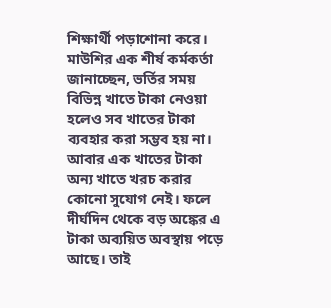শিক্ষার্থী পড়াশোনা করে। মাউশির এক শীর্ষ কর্মকর্তা জানাচ্ছেন, ভর্তির সময় বিভিন্ন খাতে টাকা নেওয়া হলেও সব খাতের টাকা ব্যবহার করা সম্ভব হয় না। আবার এক খাতের টাকা অন্য খাতে খরচ করার কোনো সুযোগ নেই। ফলে দীর্ঘদিন থেকে বড় অঙ্কের এ টাকা অব্যয়িত অবস্থায় পড়ে আছে। তাই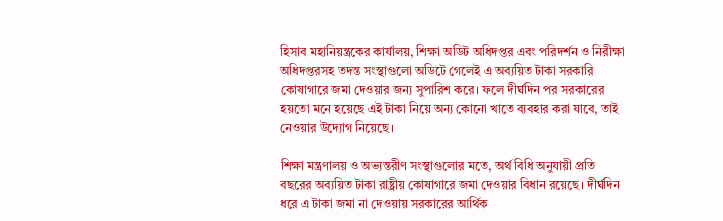হিসাব মহানিয়ন্ত্রকের কার্যালয়, শিক্ষা অডিট অধিদপ্তর এবং পরিদর্শন ও নিরীক্ষা অধিদপ্তরসহ তদন্ত সংস্থাগুলো অডিটে গেলেই এ অব্যয়িত টাকা সরকারি কোষাগারে জমা দেওয়ার জন্য সুপারিশ করে। ফলে দীর্ঘদিন পর সরকারের হয়তো মনে হয়েছে এই টাকা নিয়ে অন্য কোনো খাতে ব্যবহার করা যাবে, তাই নেওয়ার উদ্যোগ নিয়েছে।

শিক্ষা মন্ত্রণালয় ও অভ্যন্তরীণ সংস্থাগুলোর মতে, অর্থ বিধি অনুযায়ী প্রতি বছরের অব্যয়িত টাকা রাষ্ট্রীয় কোষাগারে জমা দেওয়ার বিধান রয়েছে। দীর্ঘদিন ধরে এ টাকা জমা না দেওয়ায় সরকারের আর্থিক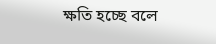ক্ষতি হচ্ছে বলে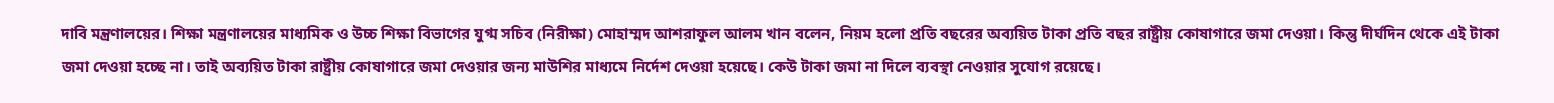দাবি মন্ত্রণালয়ের। শিক্ষা মন্ত্রণালয়ের মাধ্যমিক ও উচ্চ শিক্ষা বিভাগের যুগ্ম সচিব (নিরীক্ষা) মোহাম্মদ আশরাফুল আলম খান বলেন, নিয়ম হলো প্রতি বছরের অব্যয়িত টাকা প্রতি বছর রাষ্ট্রীয় কোষাগারে জমা দেওয়া। কিন্তু দীর্ঘদিন থেকে এই টাকা জমা দেওয়া হচ্ছে না। তাই অব্যয়িত টাকা রাষ্ট্রীয় কোষাগারে জমা দেওয়ার জন্য মাউশির মাধ্যমে নির্দেশ দেওয়া হয়েছে। কেউ টাকা জমা না দিলে ব্যবস্থা নেওয়ার সুযোগ রয়েছে।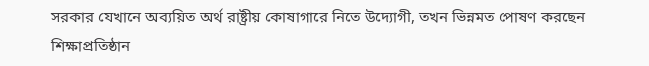সরকার যেখানে অব্যয়িত অর্থ রাষ্ট্রীয় কোষাগারে নিতে উদ্যোগী, তখন ভিন্নমত পোষণ করছেন শিক্ষাপ্রতিষ্ঠান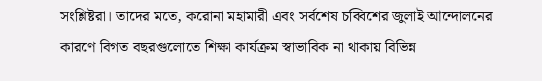সংশ্লিষ্টরা। তাদের মতে, করোনা মহামারী এবং সর্বশেষ চব্বিশের জুলাই আন্দোলনের কারণে বিগত বছরগুলোতে শিক্ষা কার্যক্রম স্বাভাবিক না থাকায় বিভিন্ন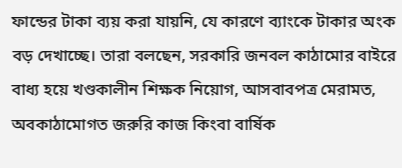ফান্ডের টাকা ব্যয় করা যায়নি, যে কারণে ব্যাংকে টাকার অংক বড় দেখাচ্ছে। তারা বলছেন, সরকারি জনবল কাঠামোর বাইরে বাধ্য হয়ে খণ্ডকালীন শিক্ষক নিয়োগ, আসবাবপত্র মেরামত, অবকাঠামোগত জরুরি কাজ কিংবা বার্ষিক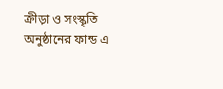ক্রীড়া ও সংস্কৃতি অনুষ্ঠানের ফান্ড এ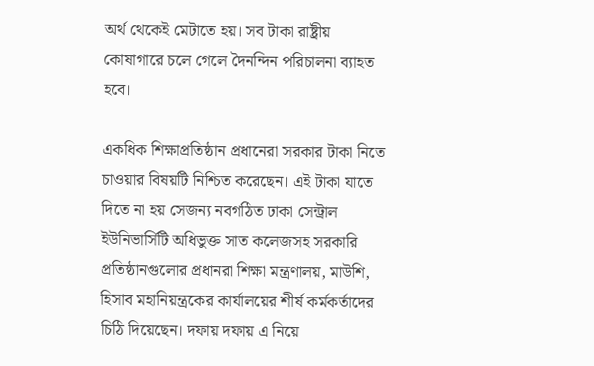অর্থ থেকেই মেটাতে হয়। সব টাকা রাষ্ট্রীয় কোষাগারে চলে গেলে দৈনন্দিন পরিচালনা ব্যাহত হবে।

একধিক শিক্ষাপ্রতিষ্ঠান প্রধানেরা সরকার টাকা নিতে চাওয়ার বিষয়টি নিশ্চিত করেছেন। এই টাকা যাতে দিতে না হয় সেজন্য নবগঠিত ঢাকা সেন্ট্রাল ইউনিভার্সিটি অধিভুক্ত সাত কলেজসহ সরকারি প্রতিষ্ঠানগুলোর প্রধানরা শিক্ষা মন্ত্রণালয়, মাউশি, হিসাব মহানিয়ন্ত্রকের কার্যালয়ের শীর্ষ কর্মকর্তাদের চিঠি দিয়েছেন। দফায় দফায় এ নিয়ে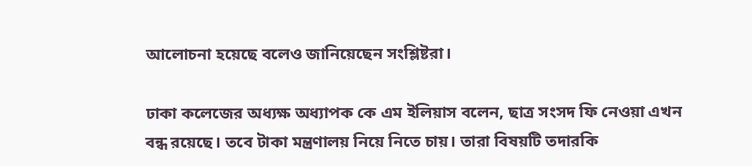আলোচনা হয়েছে বলেও জানিয়েছেন সংশ্লিষ্টরা।

ঢাকা কলেজের অধ্যক্ষ অধ্যাপক কে এম ইলিয়াস বলেন, ছাত্র সংসদ ফি নেওয়া এখন বন্ধ রয়েছে। তবে টাকা মন্ত্রণালয় নিয়ে নিতে চায়। তারা বিষয়টি তদারকি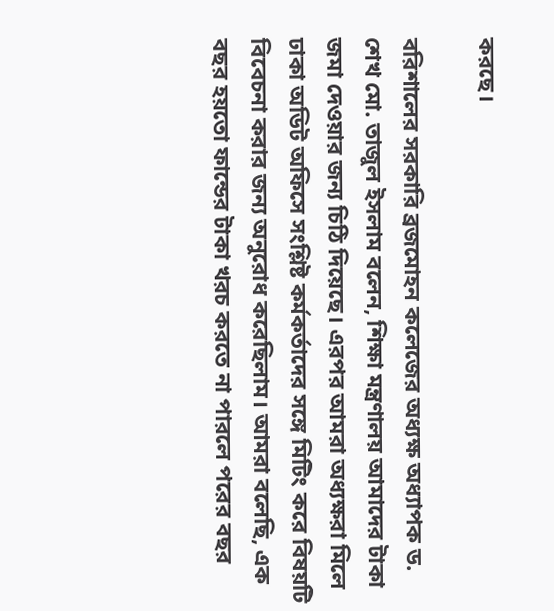করছে।

বরিশালের সরকারি ব্রজমোহন কলেজের অধ্যক্ষ অধ্যাপক ড. শেখ মো. তাজুল ইসলাম বলেন, শিক্ষা মন্ত্রণালয় আমাদের টাকা জমা দেওয়ার জন্য চিঠি দিয়েছে। এরপর আমরা অধ্যক্ষরা মিলে ঢাকা অডিট অফিসে সংশ্লিষ্ট কর্মকর্তাদের সঙ্গে মিটিং করে বিষয়টি বিবেচনা করার জন্য অনুরোধ করেছিলাম। আমরা বলেছি, এক বছর হয়তো ফান্ডের টাকা খরচ করতে না পারলে পরের বছর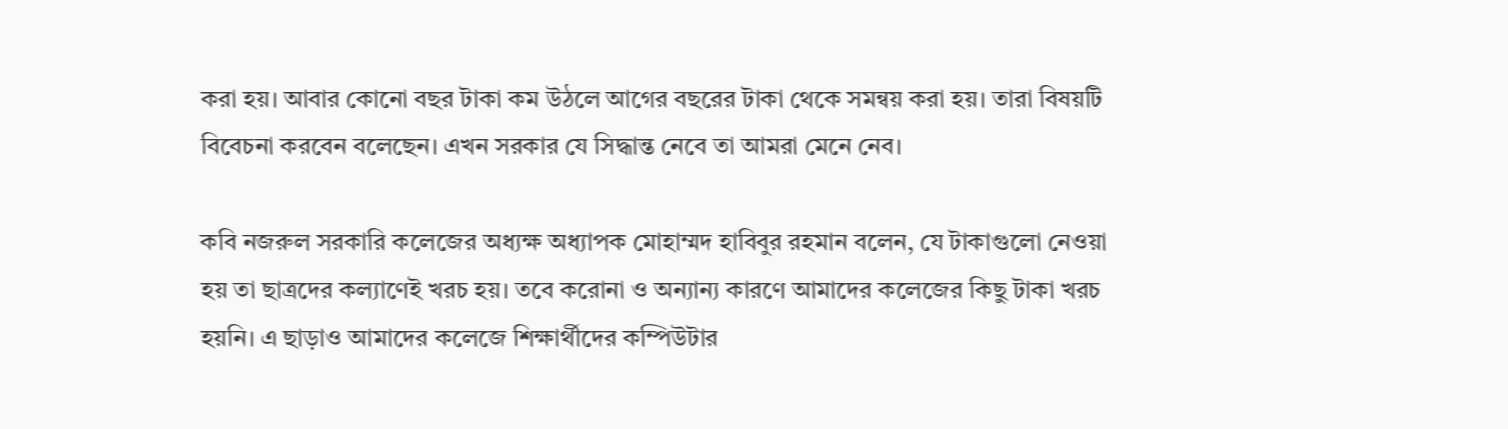করা হয়। আবার কোনো বছর টাকা কম উঠলে আগের বছরের টাকা থেকে সমন্বয় করা হয়। তারা বিষয়টি বিবেচনা করবেন বলেছেন। এখন সরকার যে সিদ্ধান্ত নেবে তা আমরা মেনে নেব।

কবি নজরুল সরকারি কলেজের অধ্যক্ষ অধ্যাপক মোহাম্মদ হাবিবুর রহমান বলেন, যে টাকাগুলো নেওয়া হয় তা ছাত্রদের কল্যাণেই খরচ হয়। তবে করোনা ও অন্যান্য কারণে আমাদের কলেজের কিছু টাকা খরচ হয়নি। এ ছাড়াও আমাদের কলেজে শিক্ষার্থীদের কম্পিউটার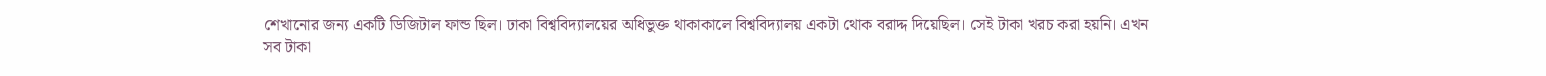শেখানোর জন্য একটি ডিজিটাল ফান্ড ছিল। ঢাকা বিশ্ববিদ্যালয়ের অধিভুক্ত থাকাকালে বিশ্ববিদ্যালয় একটা থোক বরাদ্দ দিয়েছিল। সেই টাকা খরচ করা হয়নি। এখন সব টাকা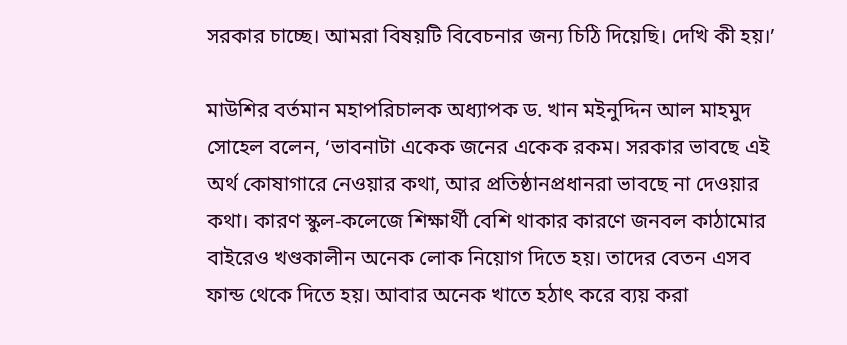সরকার চাচ্ছে। আমরা বিষয়টি বিবেচনার জন্য চিঠি দিয়েছি। দেখি কী হয়।’

মাউশির বর্তমান মহাপরিচালক অধ্যাপক ড. খান মইনুদ্দিন আল মাহমুদ সোহেল বলেন, ‘ভাবনাটা একেক জনের একেক রকম। সরকার ভাবছে এই অর্থ কোষাগারে নেওয়ার কথা, আর প্রতিষ্ঠানপ্রধানরা ভাবছে না দেওয়ার কথা। কারণ স্কুল-কলেজে শিক্ষার্থী বেশি থাকার কারণে জনবল কাঠামোর বাইরেও খণ্ডকালীন অনেক লোক নিয়োগ দিতে হয়। তাদের বেতন এসব ফান্ড থেকে দিতে হয়। আবার অনেক খাতে হঠাৎ করে ব্যয় করা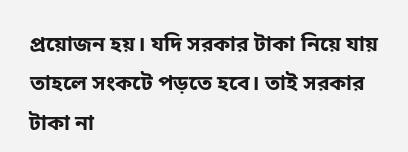প্রয়োজন হয়। যদি সরকার টাকা নিয়ে যায় তাহলে সংকটে পড়তে হবে। তাই সরকার টাকা না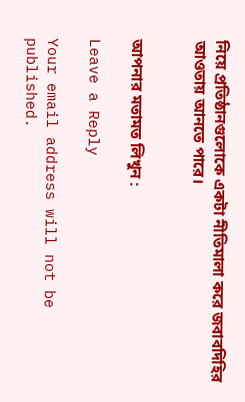নিয়ে প্রতিষ্ঠানগুলোকে একটা নীতিমালা করে জবাবদিহির আওতায় আনতে পারে।


আপনার মতামত লিখুন :

Leave a Reply

Your email address will not be published.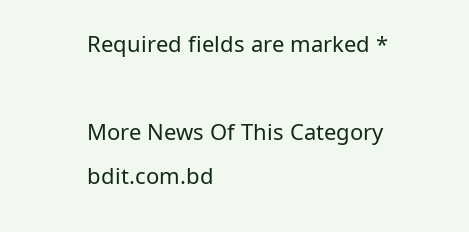Required fields are marked *

More News Of This Category
bdit.com.bd